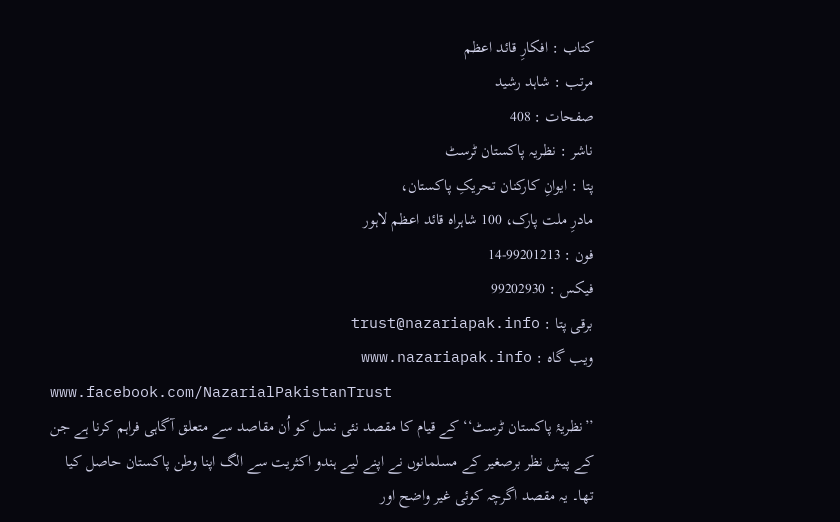کتاب : افکارِ قائد اعظم
مرتب : شاہد رشید
صفحات : 408
ناشر : نظریہ پاکستان ٹرسٹ
پتا : ایوانِ کارکنان تحریکِ پاکستان،
مادرِ ملت پارک، 100 شاہراہ قائد اعظم لاہور
فون : 99201213-14
فیکس : 99202930
برقی پتا : trust@nazariapak.info
ویب گاہ : www.nazariapak.info
www.facebook.com/NazarialPakistanTrust
’’نظریۂ پاکستان ٹرسٹ‘‘ کے قیام کا مقصد نئی نسل کو اُن مقاصد سے متعلق آگاہی فراہم کرنا ہے جن کے پیش نظر برصغیر کے مسلمانوں نے اپنے لیے ہندو اکثریت سے الگ اپنا وطن پاکستان حاصل کیا تھا۔ یہ مقصد اگرچہ کوئی غیر واضح اور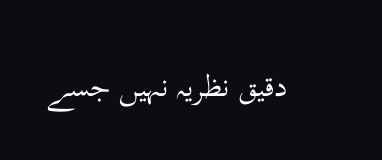دقیق نظریہ نہیں جسے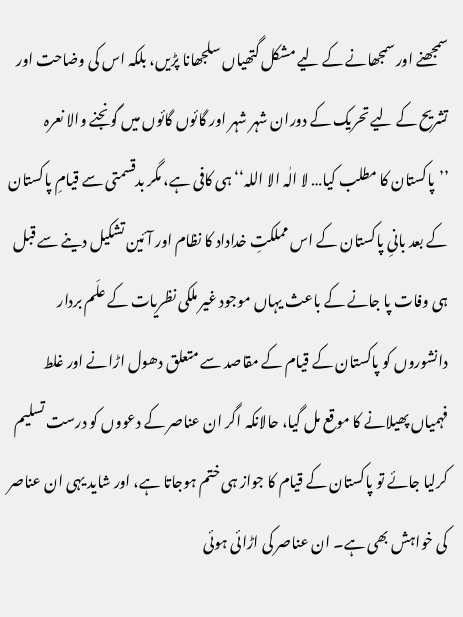سمجھنے اور سمجھانے کے لیے مشکل گتھیاں سلجھانا پڑیں، بلکہ اس کی وضاحت اور تشریح کے لیے تحریک کے دوران شہر شہر اور گائوں گائوں میں گونجنے والا نعرہ ’’پاکستان کا مطلب کیا… لا الٰہ الا اللہ‘‘ ہی کافی ہے، مگر بدقسمتی سے قیامِ پاکستان کے بعد بانیِ پاکستان کے اس مملکتِ خداداد کا نظام اور آئین تشکیل دینے سے قبل ہی وفات پا جانے کے باعث یہاں موجود غیر ملکی نظریات کے علَم بردار دانشوروں کو پاکستان کے قیام کے مقاصد سے متعلق دھول اڑانے اور غلط فہمیاں پھیلانے کا موقع مل گیا، حالانکہ اگر ان عناصر کے دعووں کو درست تسلیم کرلیا جائے تو پاکستان کے قیام کا جواز ہی ختم ہوجاتا ہے، اور شاید یہی ان عناصر کی خواہش بھی ہے۔ ان عناصر کی اڑائی ہوئی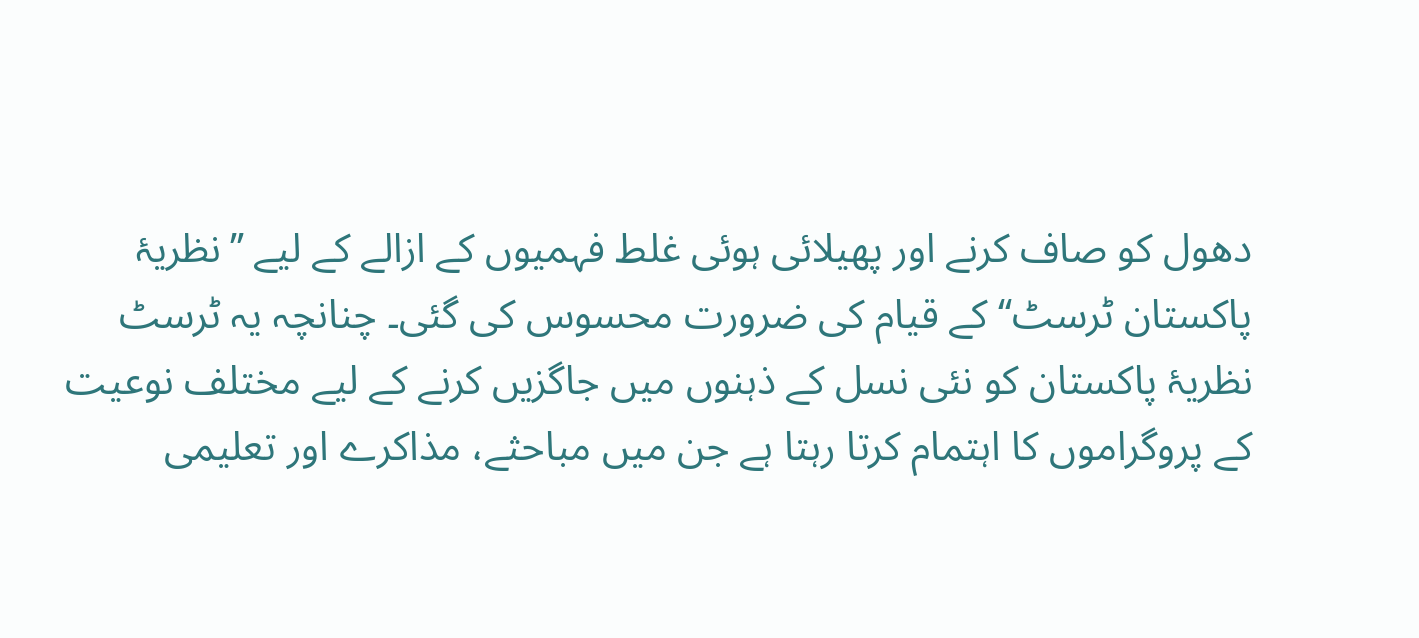دھول کو صاف کرنے اور پھیلائی ہوئی غلط فہمیوں کے ازالے کے لیے ’’نظریۂ پاکستان ٹرسٹ‘‘ کے قیام کی ضرورت محسوس کی گئی۔ چنانچہ یہ ٹرسٹ نظریۂ پاکستان کو نئی نسل کے ذہنوں میں جاگزیں کرنے کے لیے مختلف نوعیت کے پروگراموں کا اہتمام کرتا رہتا ہے جن میں مباحثے، مذاکرے اور تعلیمی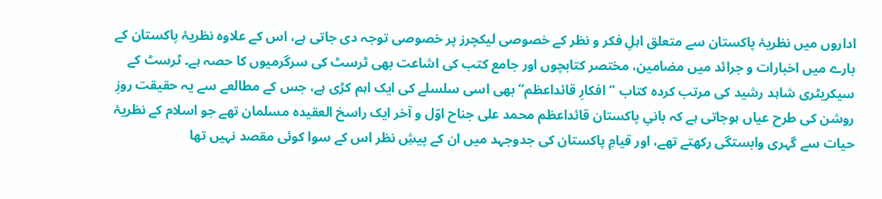اداروں میں نظریۂ پاکستان سے متعلق اہلِ فکر و نظر کے خصوصی لیکچرز پر خصوصی توجہ دی جاتی ہے، اس کے علاوہ نظریۂ پاکستان کے بارے میں اخبارات و جرائد میں مضامین، مختصر کتابچوں اور جامع کتب کی اشاعت بھی ٹرسٹ کی سرگرمیوں کا حصہ ہے۔ ٹرسٹ کے سیکریٹری شاہد رشید کی مرتب کردہ کتاب ’’افکارِ قائداعظم‘‘ بھی اسی سلسلے کی ایک اہم کڑی ہے، جس کے مطالعے سے یہ حقیقت روزِ روشن کی طرح عیاں ہوجاتی ہے کہ بانیِ پاکستان قائداعظم محمد علی جناح اوّل و آخر ایک راسخ العقیدہ مسلمان تھے جو اسلام کے نظریۂ حیات سے گہری وابستگی رکھتے تھے، اور قیامِ پاکستان کی جدوجہد میں ان کے پیشِ نظر اس کے سوا کوئی مقصد نہیں تھا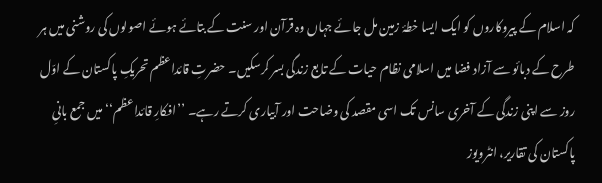کہ اسلام کے پیروکاروں کو ایک ایسا خطۂ زمین مل جائے جہاں وہ قرآن اور سنت کے بتائے ہوئے اصولوں کی روشنی میں ہر طرح کے دبائو سے آزاد فضا میں اسلامی نظام حیات کے تابع زندگی بسر کرسکیں۔ حضرتِ قائداعظم تحریکِ پاکستان کے اوّل روز سے اپنی زندگی کے آخری سانس تک اسی مقصد کی وضاحت اور آبیاری کرتے رہے۔ ’’افکارِ قائداعظم‘‘ میں جمع بانیِ پاکستان کی تقاریر، انٹرویوز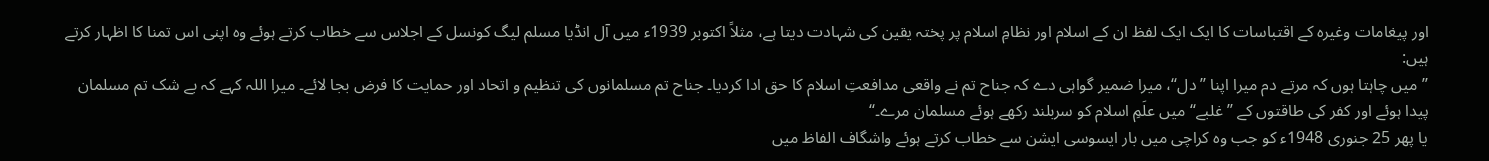اور پیغامات وغیرہ کے اقتباسات کا ایک ایک لفظ ان کے اسلام اور نظامِ اسلام پر پختہ یقین کی شہادت دیتا ہے، مثلاً اکتوبر 1939ء میں آل انڈیا مسلم لیگ کونسل کے اجلاس سے خطاب کرتے ہوئے وہ اپنی اس تمنا کا اظہار کرتے ہیں:
’’میں چاہتا ہوں کہ مرتے دم میرا اپنا ’’دل‘‘، میرا ضمیر گواہی دے کہ جناح تم نے واقعی مدافعتِ اسلام کا حق ادا کردیا۔ جناح تم مسلمانوں کی تنظیم و اتحاد اور حمایت کا فرض بجا لائے۔ میرا اللہ کہے کہ بے شک تم مسلمان پیدا ہوئے اور کفر کی طاقتوں کے ’’غلبے‘‘ میں علَمِ اسلام کو سربلند رکھے ہوئے مسلمان مرے۔‘‘
یا پھر 25 جنوری 1948ء کو جب وہ کراچی میں بار ایسوسی ایشن سے خطاب کرتے ہوئے واشگاف الفاظ میں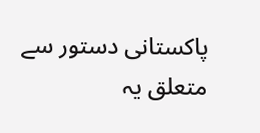پاکستانی دستور سے متعلق یہ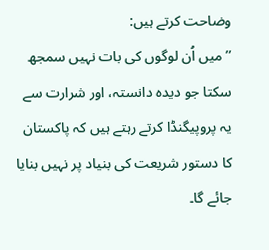وضاحت کرتے ہیں:
’’میں اُن لوگوں کی بات نہیں سمجھ سکتا جو دیدہ دانستہ، اور شرارت سے یہ پروپیگنڈا کرتے رہتے ہیں کہ پاکستان کا دستور شریعت کی بنیاد پر نہیں بنایا جائے گا۔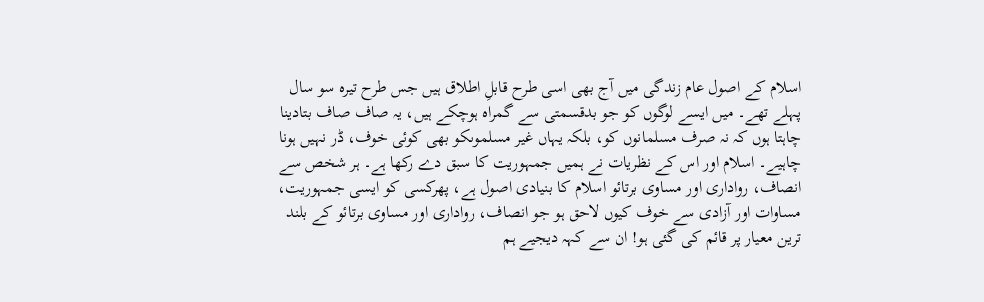اسلام کے اصول عام زندگی میں آج بھی اسی طرح قابلِ اطلاق ہیں جس طرح تیرہ سو سال پہلے تھے۔ میں ایسے لوگوں کو جو بدقسمتی سے گمراہ ہوچکے ہیں، یہ صاف صاف بتادینا چاہتا ہوں کہ نہ صرف مسلمانوں کو، بلکہ یہاں غیر مسلموںکو بھی کوئی خوف، ڈر نہیں ہونا چاہیے۔ اسلام اور اس کے نظریات نے ہمیں جمہوریت کا سبق دے رکھا ہے۔ ہر شخص سے انصاف، رواداری اور مساوی برتائو اسلام کا بنیادی اصول ہے، پھرکسی کو ایسی جمہوریت، مساوات اور آزادی سے خوف کیوں لاحق ہو جو انصاف، رواداری اور مساوی برتائو کے بلند ترین معیار پر قائم کی گئی ہو! ان سے کہہ دیجیے ہم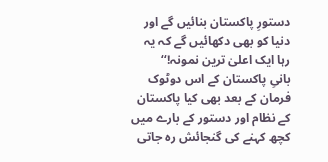دستورِ پاکستان بنائیں گے اور دنیا کو بھی دکھائیں گے کہ یہ رہا ایک اعلیٰ ترین نمونہ!‘‘
بانیِ پاکستان کے اس دوٹوک فرمان کے بعد بھی کیا پاکستان کے نظام اور دستور کے بارے میں کچھ کہنے کی گنجائش رہ جاتی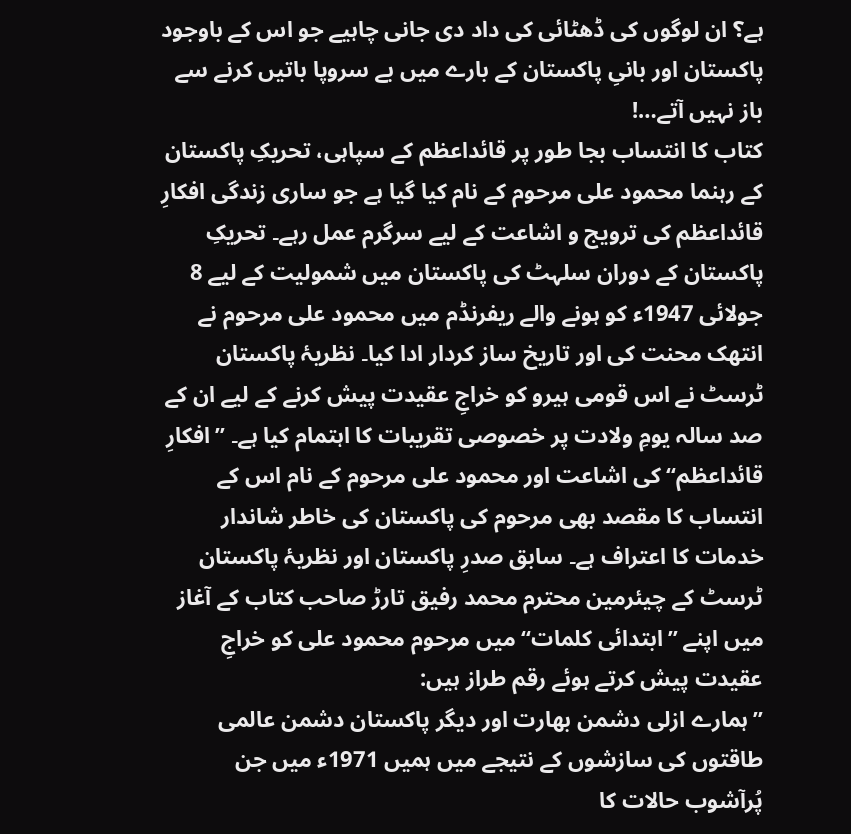ہے؟ ان لوگوں کی ڈھٹائی کی داد دی جانی چاہیے جو اس کے باوجود پاکستان اور بانیِ پاکستان کے بارے میں بے سروپا باتیں کرنے سے باز نہیں آتے…!
کتاب کا انتساب بجا طور پر قائداعظم کے سپاہی، تحریکِ پاکستان کے رہنما محمود علی مرحوم کے نام کیا گیا ہے جو ساری زندگی افکارِ قائداعظم کی ترویج و اشاعت کے لیے سرگرم عمل رہے۔ تحریکِ پاکستان کے دوران سلہٹ کی پاکستان میں شمولیت کے لیے 8 جولائی 1947ء کو ہونے والے ریفرنڈم میں محمود علی مرحوم نے انتھک محنت کی اور تاریخ ساز کردار ادا کیا۔ نظریۂ پاکستان ٹرسٹ نے اس قومی ہیرو کو خراجِ عقیدت پیش کرنے کے لیے ان کے صد سالہ یومِ ولادت پر خصوصی تقریبات کا اہتمام کیا ہے۔ ’’افکارِ قائداعظم‘‘ کی اشاعت اور محمود علی مرحوم کے نام اس کے انتساب کا مقصد بھی مرحوم کی پاکستان کی خاطر شاندار خدمات کا اعتراف ہے۔ سابق صدرِ پاکستان اور نظریۂ پاکستان ٹرسٹ کے چیئرمین محترم محمد رفیق تارڑ صاحب کتاب کے آغاز میں اپنے ’’ابتدائی کلمات‘‘ میں مرحوم محمود علی کو خراجِ عقیدت پیش کرتے ہوئے رقم طراز ہیں:
’’ہمارے ازلی دشمن بھارت اور دیگر پاکستان دشمن عالمی طاقتوں کی سازشوں کے نتیجے میں ہمیں 1971ء میں جن پُرآشوب حالات کا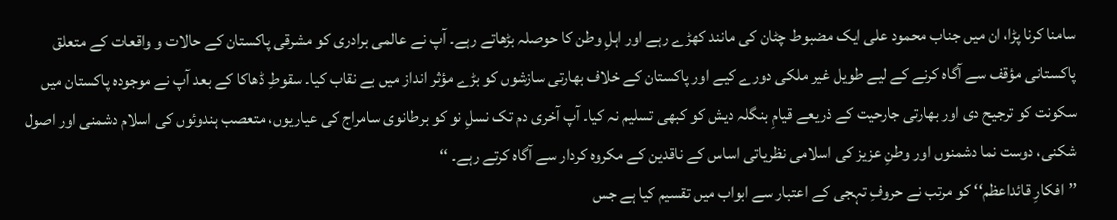سامنا کرنا پڑا، ان میں جناب محمود علی ایک مضبوط چٹان کی مانند کھڑے رہے اور اہلِ وطن کا حوصلہ بڑھاتے رہے۔ آپ نے عالمی برادری کو مشرقی پاکستان کے حالات و واقعات کے متعلق پاکستانی مؤقف سے آگاہ کرنے کے لیے طویل غیر ملکی دورے کیے اور پاکستان کے خلاف بھارتی سازشوں کو بڑے مؤثر انداز میں بے نقاب کیا۔ سقوطِ ڈھاکا کے بعد آپ نے موجودہ پاکستان میں سکونت کو ترجیح دی اور بھارتی جارحیت کے ذریعے قیامِ بنگلہ دیش کو کبھی تسلیم نہ کیا۔ آپ آخری دم تک نسلِ نو کو برطانوی سامراج کی عیاریوں، متعصب ہندوئوں کی اسلام دشمنی اور اصول شکنی، دوست نما دشمنوں اور وطنِ عزیز کی اسلامی نظریاتی اساس کے ناقدین کے مکروہ کردار سے آگاہ کرتے رہے۔ ‘‘
’’افکارِ قائداعظم‘‘ کو مرتب نے حروفِ تہجی کے اعتبار سے ابواب میں تقسیم کیا ہے جس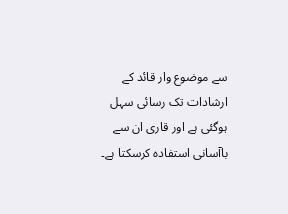سے موضوع وار قائد کے ارشادات تک رسائی سہل ہوگئی ہے اور قاری ان سے باآسانی استفادہ کرسکتا ہے۔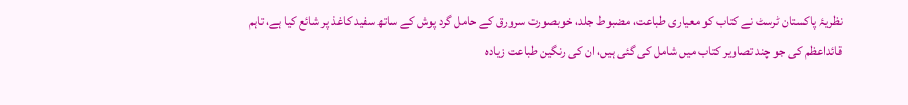نظریۂ پاکستان ٹرسٹ نے کتاب کو معیاری طباعت، مضبوط جلد، خوبصورت سرورق کے حامل گرد پوش کے ساتھ سفید کاغذ پر شائع کیا ہے، تاہم قائداعظم کی جو چند تصاویر کتاب میں شامل کی گئی ہیں، ان کی رنگین طباعت زیادہ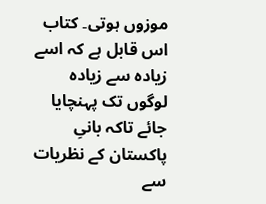موزوں ہوتی۔ کتاب اس قابل ہے کہ اسے زیادہ سے زیادہ لوگوں تک پہنچایا جائے تاکہ بانیِ پاکستان کے نظریات سے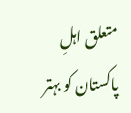متعلق اہلِ پاکستان کو بہتر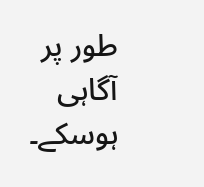طور پر آگاہی ہوسکے۔